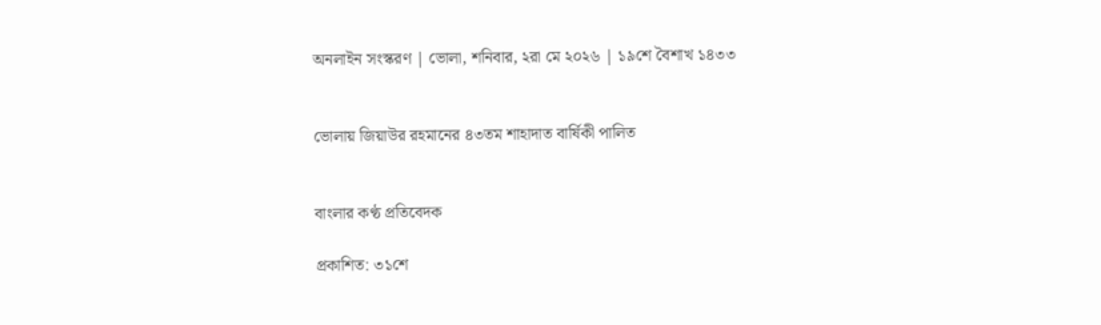অনলাইন সংস্করণ | ভোলা, শনিবার, ২রা মে ২০২৬ | ১৯শে বৈশাখ ১৪৩৩


ভোলায় জিয়াউর রহমানের ৪৩তম শাহাদাত বার্ষিকী পালিত


বাংলার কণ্ঠ প্রতিবেদক

প্রকাশিত: ৩১শে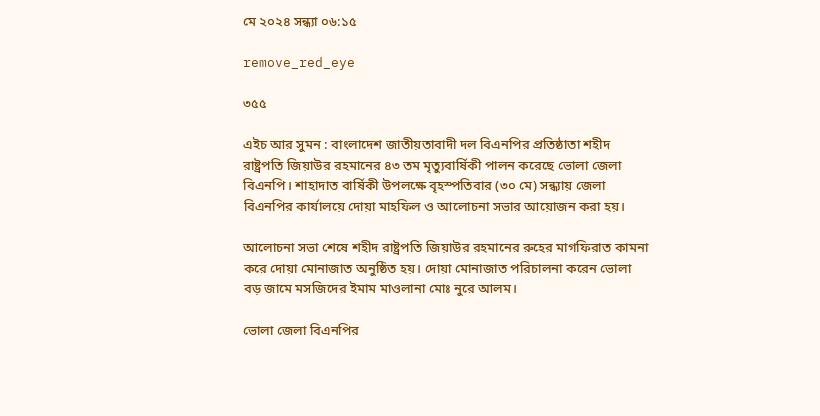মে ২০২৪ সন্ধ্যা ০৬:১৫

remove_red_eye

৩৫৫

এইচ আর সুমন : বাংলাদেশ জাতীয়তাবাদী দল বিএনপির প্রতিষ্ঠাতা শহীদ রাষ্ট্রপতি জিয়াউর রহমানের ৪৩ তম মৃত্যুবার্ষিকী পালন করেছে ভোলা জেলা বিএনপি। শাহাদাত বার্ষিকী উপলক্ষে বৃহস্পতিবার (৩০ মে) সন্ধ্যায় জেলা বিএনপির কার্যালয়ে দোয়া মাহফিল ও আলোচনা সভার আয়োজন করা হয়।

আলোচনা সভা শেষে শহীদ রাষ্ট্রপতি জিয়াউর রহমানের রুহের মাগফিরাত কামনা করে দোয়া মোনাজাত অনুষ্ঠিত হয়। দোয়া মোনাজাত পরিচালনা করেন ভোলা বড় জামে মসজিদের ইমাম মাওলানা মোঃ নুরে আলম।

ভোলা জেলা বিএনপির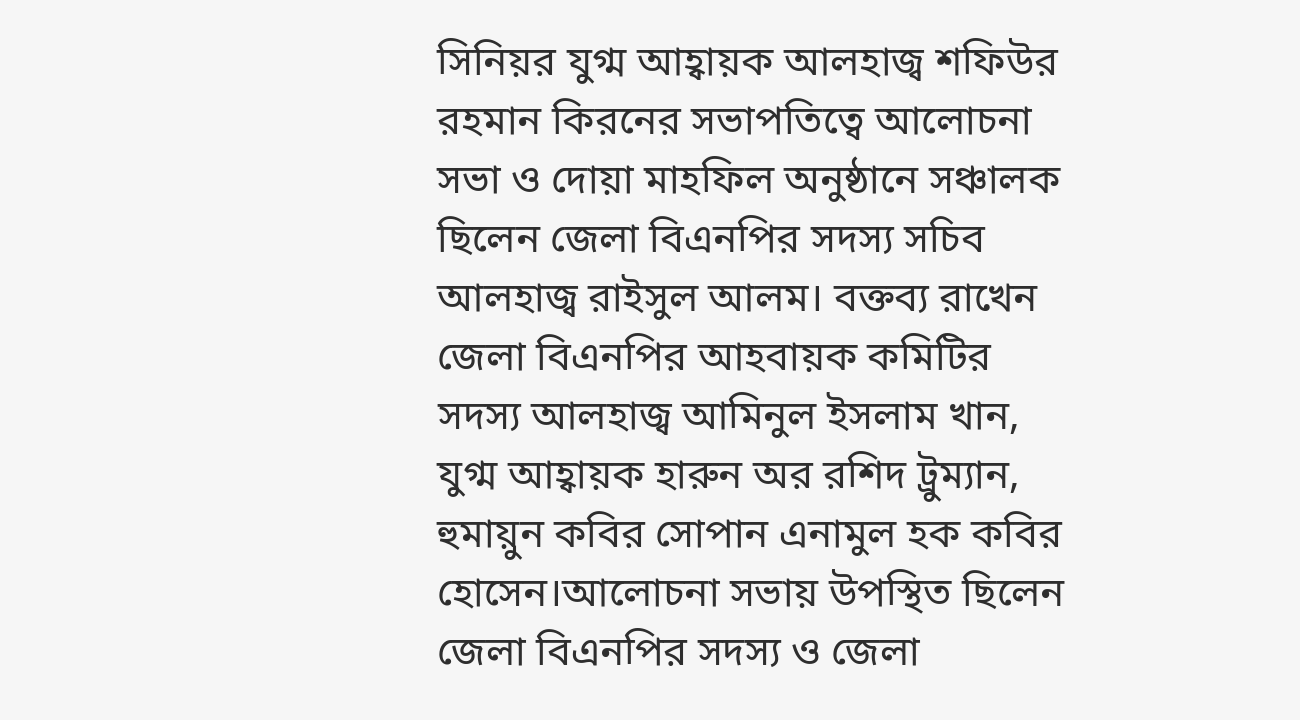সিনিয়র যুগ্ম আহ্বায়ক আলহাজ্ব শফিউর রহমান কিরনের সভাপতিত্বে আলোচনা সভা ও দোয়া মাহফিল অনুষ্ঠানে সঞ্চালক ছিলেন জেলা বিএনপির সদস্য সচিব আলহাজ্ব রাইসুল আলম। বক্তব্য রাখেন জেলা বিএনপির আহবায়ক কমিটির সদস্য আলহাজ্ব আমিনুল ইসলাম খান, যুগ্ম আহ্বায়ক হারুন অর রশিদ ট্রুম্যান, হুমায়ুন কবির সোপান এনামুল হক কবির হোসেন।আলোচনা সভায় উপস্থিত ছিলেন জেলা বিএনপির সদস্য ও জেলা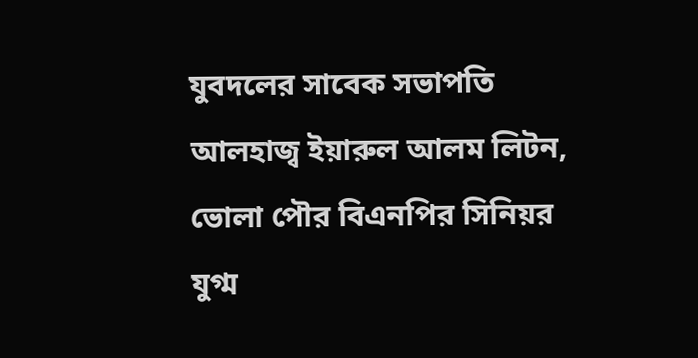যুবদলের সাবেক সভাপতি আলহাজ্ব ইয়ারুল আলম লিটন, ভোলা পৌর বিএনপির সিনিয়র যুগ্ম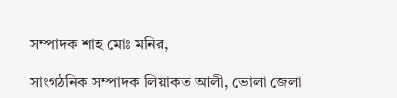সম্পাদক শাহ মোঃ মনির,

সাংগঠনিক সম্পাদক লিয়াকত আলী, ভোলা জেলা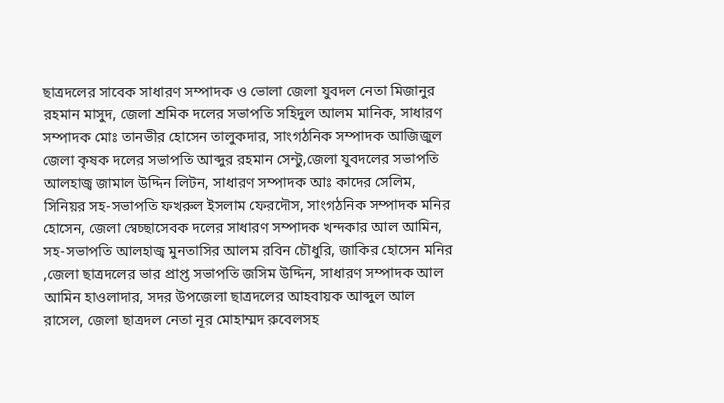ছাত্রদলের সাবেক সাধারণ সম্পাদক ও ভোলা জেলা যুবদল নেতা মিজানুর রহমান মাসুদ, জেলা শ্রমিক দলের সভাপতি সহিদুল আলম মানিক, সাধারণ সম্পাদক মোঃ তানভীর হোসেন তালুকদার, সাংগঠনিক সম্পাদক আজিজুল জেলা কৃষক দলের সভাপতি আব্দুর রহমান সেন্টু,জেলা যুবদলের সভাপতি আলহাজ্ব জামাল উদ্দিন লিটন, সাধারণ সম্পাদক আঃ কাদের সেলিম, সিনিয়র সহ-সভাপতি ফখরুল ইসলাম ফেরদৌস, সাংগঠনিক সম্পাদক মনির হোসেন, জেলা স্বেচ্ছাসেবক দলের সাধারণ সম্পাদক খন্দকার আল আমিন, সহ-সভাপতি আলহাজ্ব মুনতাসির আলম রবিন চৌধুরি, জাকির হোসেন মনির ,জেলা ছাত্রদলের ভার প্রাপ্ত সভাপতি জসিম উদ্দিন, সাধারণ সম্পাদক আল আমিন হাওলাদার, সদর উপজেলা ছাত্রদলের আহবায়ক আব্দুল আল রাসেল, জেলা ছাত্রদল নেতা নূর মোহাম্মদ রুবেলসহ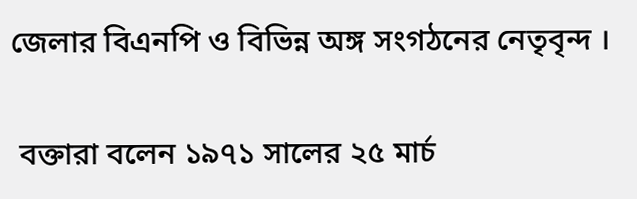জেলার বিএনপি ও বিভিন্ন অঙ্গ সংগঠনের নেতৃবৃন্দ ।

 বক্তারা বলেন ১৯৭১ সালের ২৫ মার্চ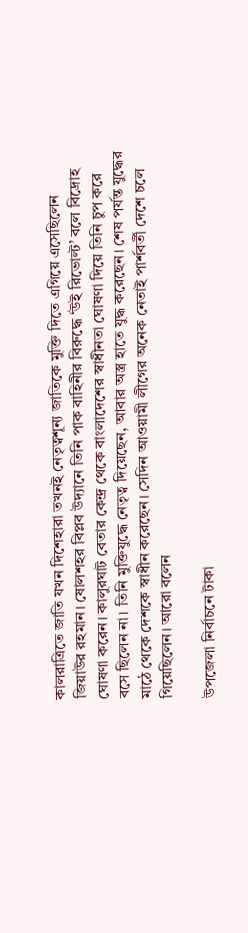কালরাত্রিতে জাতি যখন দিশেহারা তখনই নেতৃত্বশূন্য জাতিকে মুক্তি দিতে এগিয়ে এসেছিলেন জিয়াউর রহমান। ষোলশহর বিপ্লব উদ্যানে তিনি পাক বাহিনীর বিরুদ্ধে ‘উই রিভোল্ট’ বলে বিদ্রোহ ঘোষণা করেন। কালুরঘাট বেতার কেন্দ্র থেকে বাংলাদেশের স্বাধীনতা ঘোষণা দিয়ে তিনি চুপ করে বসে ছিলেন না। তিনি মুক্তিযুদ্ধে নেতৃত্ব দিয়েছেন, আবার অস্ত্র হাতে যুদ্ধ করেছেন। শেষ পর্যন্ত যুদ্ধের মাঠে থেকে দেশকে স্বাধীন করেছেন। সেদিন আওয়ামী লীগের অনেক নেতাই পার্শবর্তী দেশে চলে গিয়েছিলেন। আরো বলেন

উপজেলা নির্বাচনে টাকা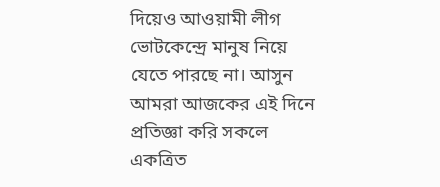দিয়েও আওয়ামী লীগ ভোটকেন্দ্রে মানুষ নিয়ে যেতে পারছে না। আসুন আমরা আজকের এই দিনে প্রতিজ্ঞা করি সকলে একত্রিত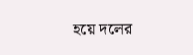হয়ে দলের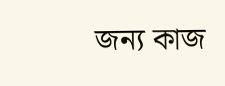জন্য কাজ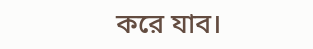করে যাব।